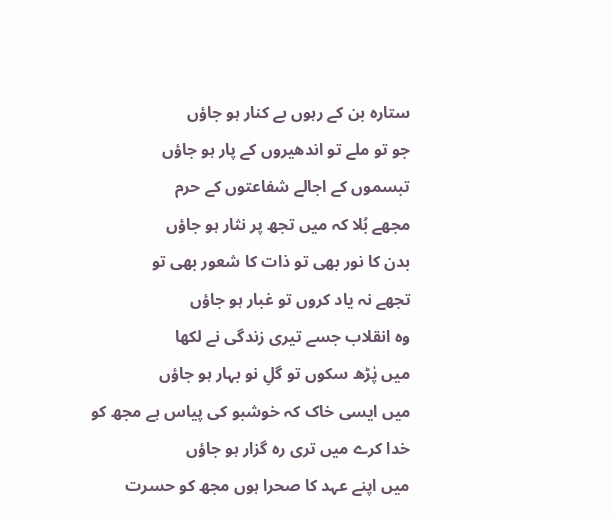ستارہ بن کے رہوں بے کنار ہو جاؤں
جو تو ملے تو اندھیروں کے پار ہو جاؤں
تبسموں کے اجالے شفاعتوں کے حرم
مجھے بُلا کہ میں تجھ پر نثار ہو جاؤں
بدن کا نور بھی تو ذات کا شعور بھی تو
تجھے نہ یاد کروں تو غبار ہو جاؤں
وہ انقلاب جسے تیری زندگی نے لکھا
میں پٰڑھ سکوں تو گلِ نو بہار ہو جاؤں
میں ایسی خاک کہ خوشبو کی پیاس ہے مجھ کو
خدا کرے میں تری رہ گزار ہو جاؤں
میں اپنے عہد کا صحرا ہوں مجھ کو حسرت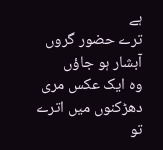ہے
ترے حضور گروں آبشار ہو جاؤں
وہ ایک عکس مری دھڑکنوں میں اترے تو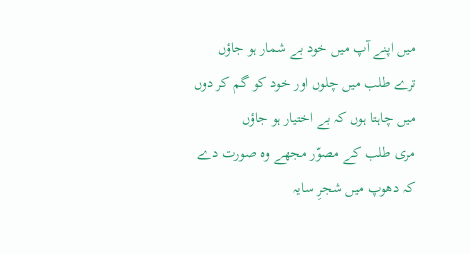میں اپنے آپ میں خود بے شمار ہو جاؤں
ترے طلب میں چلوں اور خود کو گم کر دوں
میں چاہتا ہوں کہ بے اختیار ہو جاؤں
مری طلب کے مصوّر مجھے وہ صورت دے
کہ دھوپ میں شجرِ سایہ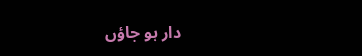دار ہو جاؤں